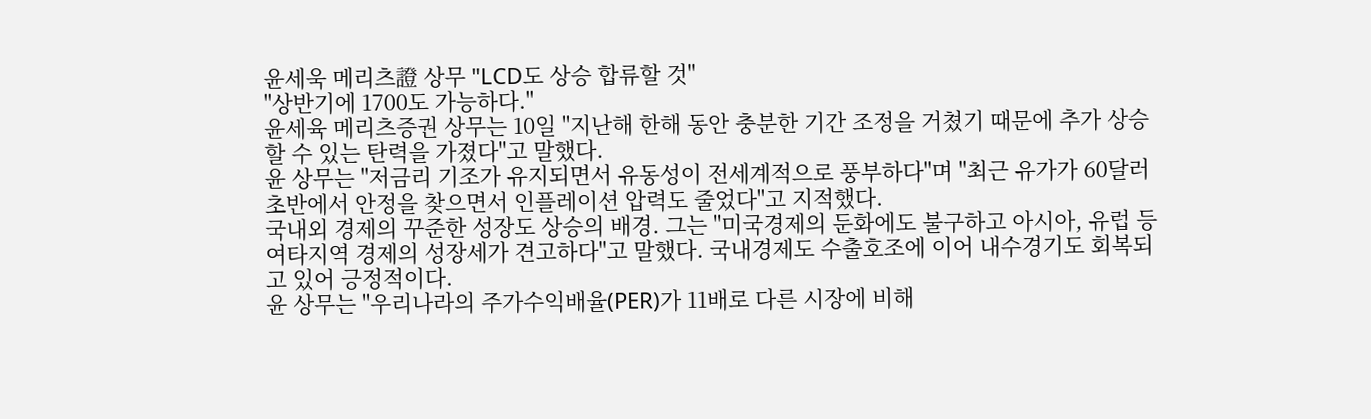윤세욱 메리츠證 상무 "LCD도 상승 합류할 것"
"상반기에 1700도 가능하다."
윤세육 메리츠증권 상무는 10일 "지난해 한해 동안 충분한 기간 조정을 거쳤기 때문에 추가 상승할 수 있는 탄력을 가졌다"고 말했다.
윤 상무는 "저금리 기조가 유지되면서 유동성이 전세계적으로 풍부하다"며 "최근 유가가 60달러 초반에서 안정을 찾으면서 인플레이션 압력도 줄었다"고 지적했다.
국내외 경제의 꾸준한 성장도 상승의 배경. 그는 "미국경제의 둔화에도 불구하고 아시아, 유럽 등 여타지역 경제의 성장세가 견고하다"고 말했다. 국내경제도 수출호조에 이어 내수경기도 회복되고 있어 긍정적이다.
윤 상무는 "우리나라의 주가수익배율(PER)가 11배로 다른 시장에 비해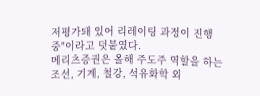저평가돼 있어 리레이팅 과정이 진행 중"이라고 덧붙였다.
메리츠증권은 올해 주도주 역할을 하는 조선, 기계, 철강, 석유화학 외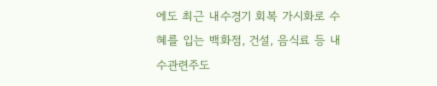에도 최근 내수경기 회복 가시화로 수혜를 입는 백화점, 건설, 음식료 등 내수관련주도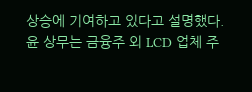상승에 기여하고 있다고 설명했다.
윤 상무는 금융주 외 LCD 업체 주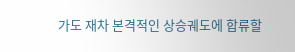가도 재차 본격적인 상승궤도에 합류할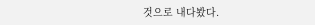것으로 내다봤다.